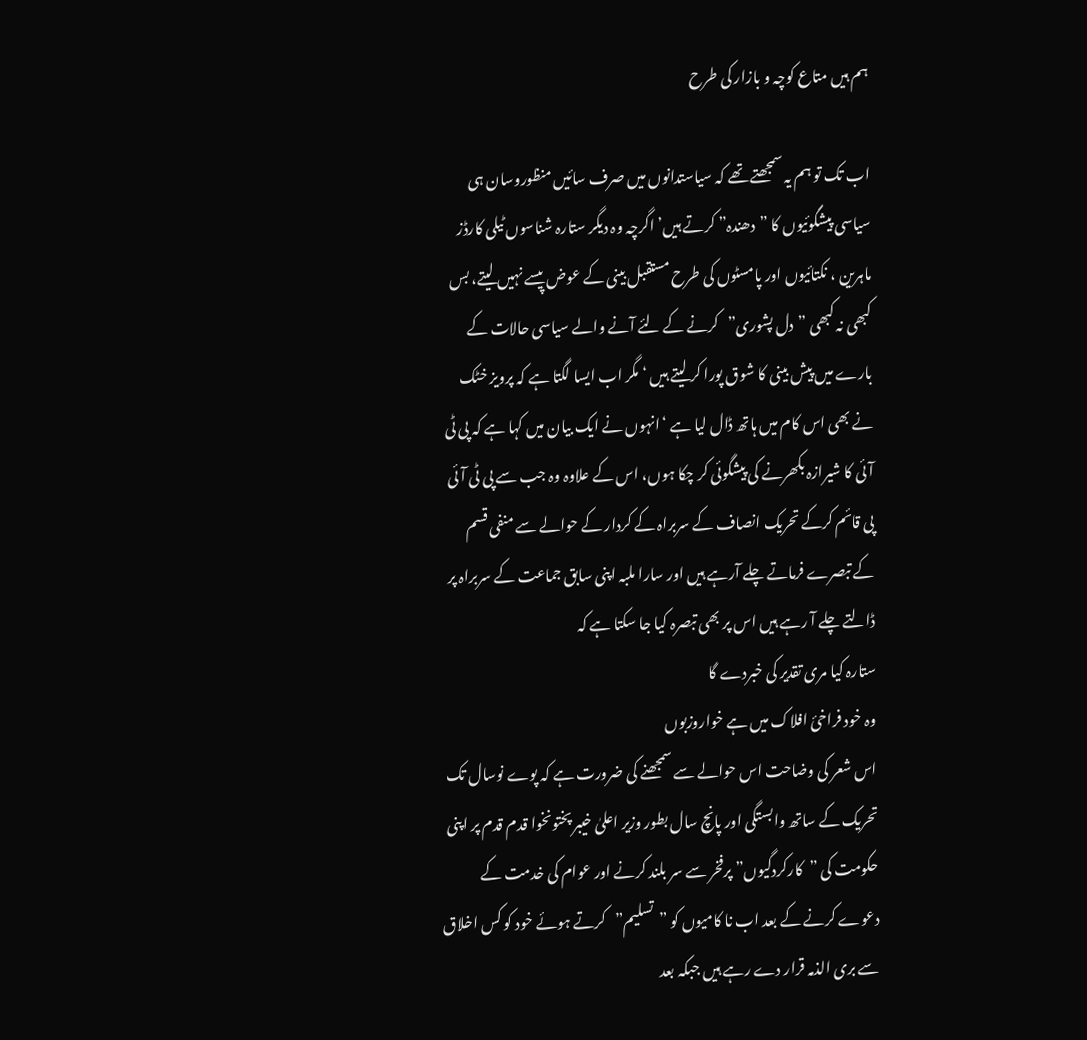ہم ہیں متاع کوچہ و بازار کی طرح

اب تک تو ہم یہ سمجھتے تھے کہ سیاستدانوں میں صرف سائیں منظوروسان ہی سیاسی پیشگوئیوں کا ”دھندہ” کرتے ہیں’ اگرچہ وہ دیگر ستارہ شناسوں ٹیلی کارڈز ماہرین ، نکتائیوں اور پامسٹوں کی طرح مستقبل بینی کے عوض پیسے نہیں لیتے، بس کبھی نہ کبھی ”دل پشوری”کرنے کے لئے آنے والے سیاسی حالات کے بارے میں پیش بینی کا شوق پورا کر لیتے ہیں ‘ مگر اب ایسا لگتا ہے کہ پرویز خٹک نے بھی اس کام میں ہاتھ ڈال لیا ہے ‘انہوں نے ایک بیان میں کہا ہے کہ پی ٹی آئی کا شیرازہ بکھرنے کی پیشگوئی کر چکا ہوں، اس کے علاوہ وہ جب سے پی ٹی آئی پی قائم کرکے تحریک انصاف کے سربراہ کے کردار کے حوالے سے منفی قسم کے تبصرے فرماتے چلے آرہے ہیں اور سارا ملبہ اپنی سابق جماعت کے سربراہ پر ڈالتے چلے آ رہے ہیں اس پر بھی تبصرہ کیا جا سکتا ہے کہ
ستارہ کیا مری تقدیر کی خبردے گا
وہ خود فراخیٔ افلاک میں ہے خواروزبوں
اس شعر کی وضاحت اس حوالے سے سمجھنے کی ضرورت ہے کہ پوے نوسال تک تحریک کے ساتھ وابستگی اور پانچ سال بطور وزیر اعلیٰ خیبر پختونخوا قدم قدم پر اپنی حکومت کی ”کارکردگیوں” پرفخر سے سر بلند کرنے اور عوام کی خدمت کے دعوے کرنے کے بعد اب نا کامیوں کو ”تسلیم”کرتے ہوئے خود کو کس اخلاق سے بری الذمہ قرار دے رہے ہیں جبکہ بعد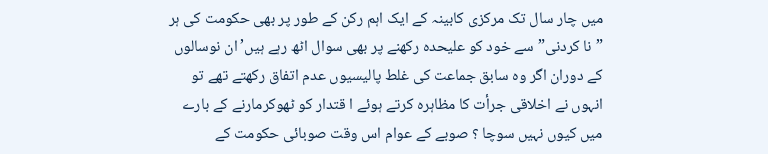میں چار سال تک مرکزی کابینہ کے ایک اہم رکن کے طور پر بھی حکومت کی ہر ”نا کردنی”سے خود کو علیحدہ رکھنے پر بھی سوال اٹھ رہے ہیں’ان نوسالوں کے دوران اگر وہ سابق جماعت کی غلط پالیسیوں عدم اتفاق رکھتے تھے تو انہوں نے اخلاقی جرأت کا مظاہرہ کرتے ہوئے ا قتدار کو ٹھوکرمارنے کے بارے میں کیوں نہیں سوچا ؟ صوبے کے عوام اس وقت صوبائی حکومت کے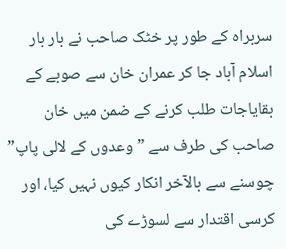سربراہ کے طور پر خٹک صاحب نے بار بار اسلام آباد جا کر عمران خان سے صوبے کے بقایاجات طلب کرنے کے ضمن میں خان صاحب کی طرف سے ”وعدوں کے لالی پاپ” چوسنے سے بالآخر انکار کیوں نہیں کیا، اور کرسی اقتدار سے لسوڑے کی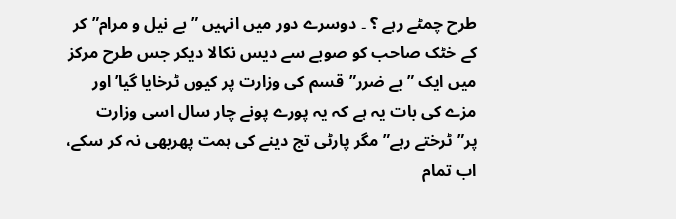طرح چمٹے رہے ؟ ۔ دوسرے دور میں انہیں ”بے نیل و مرام” کر کے خٹک صاحب کو صوبے سے دیس نکالا دیکر جس طرح مرکز میں ایک ”بے ضرر”قسم کی وزارت پر کیوں ٹرخایا گیا’ اور مزے کی بات یہ ہے کہ یہ پورے پونے چار سال اسی وزارت پر”ٹرختے رہے” مگر پارٹی تج دینے کی ہمت پھربھی نہ کر سکے، اب تمام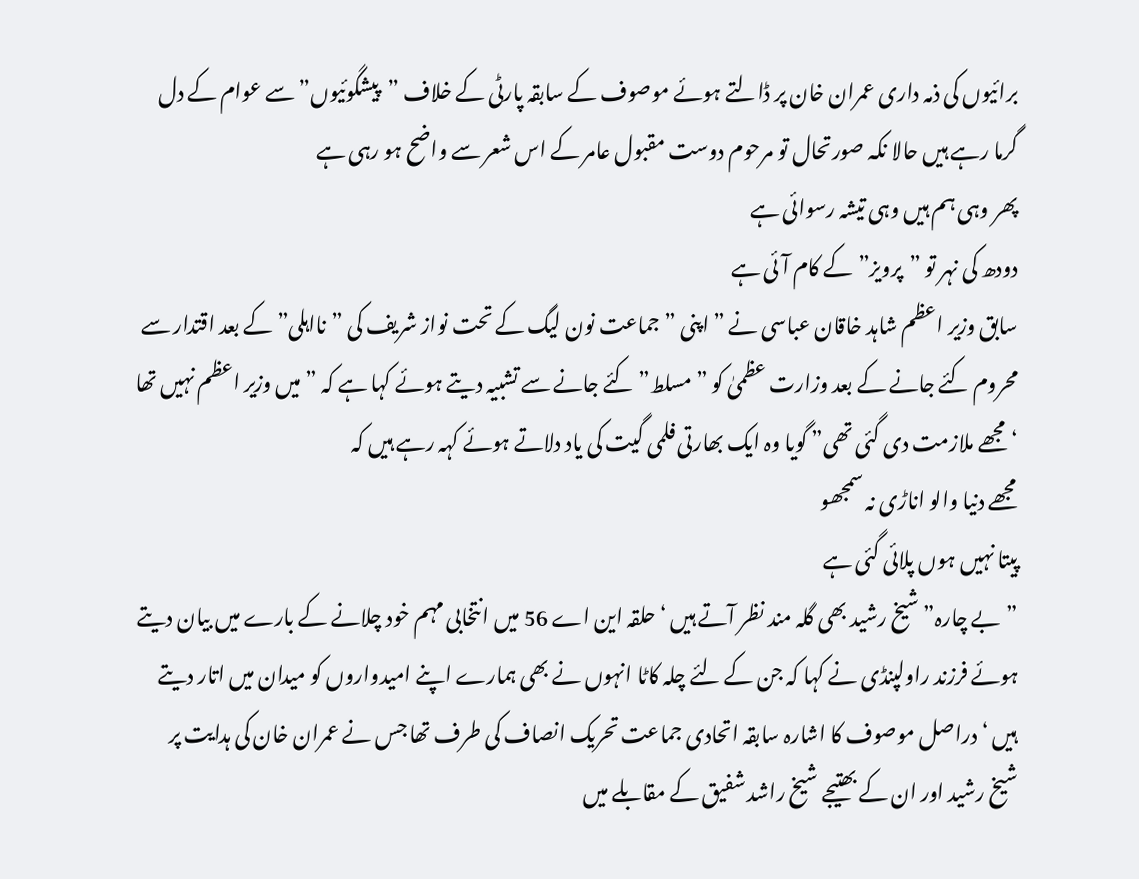برائیوں کی ذمہ داری عمران خان پر ڈالتے ہوئے موصوف کے سابقہ پارٹی کے خلاف ”پیشگوئیوں” سے عوام کے دل گرما رہے ہیں حالا نکہ صورتحال تو مرحوم دوست مقبول عامر کے اس شعر سے واضح ہو رہی ہے
پھر وہی ہم ہیں وہی تیشہ رسوائی ہے
دودھ کی نہر تو ”پرویز”کے کام آئی ہے
سابق وزیر اعظم شاہد خاقان عباسی نے ” اپنی ” جماعت نون لیگ کے تحت نواز شریف کی ”نااہلی” کے بعد اقتدار سے محروم کئے جانے کے بعد وزارت عظمیٰ کو ”مسلط” کئے جانے سے تشبیہ دیتے ہوئے کہا ہے کہ ”میں وزیر اعظم نہیں تھا ‘ مجھے ملازمت دی گئی تھی” گویا وہ ایک بھارتی فلمی گیت کی یاد دلاتے ہوئے کہہ رہے ہیں کہ
مجھے دنیا والو اناڑی نہ سمجھو
پیتا نہیں ہوں پلائی گئی ہے
”بے چارہ” شیخ رشید بھی گلہ مند نظر آتے ہیں ‘ حلقہ این اے 56 میں انتخابی مہم خود چلانے کے بارے میں بیان دیتے ہوئے فرزند راولپنڈی نے کہا کہ جن کے لئے چلہ کاٹا انہوں نے بھی ہمارے اپنے امیدواروں کو میدان میں اتار دیتے ہیں ‘ دراصل موصوف کا اشارہ سابقہ اتحادی جماعت تحریک انصاف کی طرف تھا جس نے عمران خان کی ہدایت پر شیخ رشید اور ان کے بھتیجے شیخ راشد شفیق کے مقابلے میں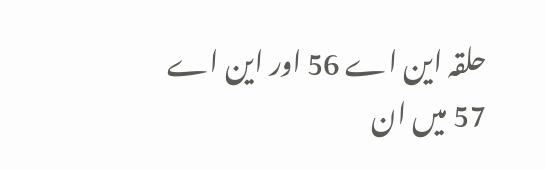حلقہ این اے 56 اور این اے 57 میں ان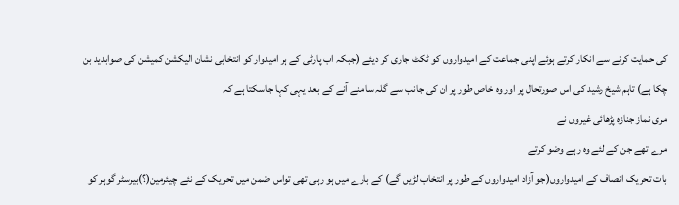کی حمایت کرنے سے انکار کرتے ہوئے اپنی جماعت کے امیدواروں کو ٹکٹ جاری کر دیئے (جبکہ اب پارٹی کے ہر امیدوار کو انتخابی نشان الیکشن کمیشن کی صوابدید بن چکا ہے) تاہم شیخ رشید کی اس صورتحال پر اور وہ خاص طور پر ان کی جانب سے گلہ سامنے آنے کے بعد یہی کہا جاسکتا ہے کہ
مری نماز جنازہ پڑھائی غیروں نے
مرے تھے جن کے لئے وہ رہے وضو کرتے
بات تحریک انصاف کے امیدواروں(جو آزاد امیدواروں کے طور پر انتخاب لڑیں گے) کے بارے میں ہو رہی تھی تواس ضمن میں تحریک کے نئے چیئرمین(؟)بیرسٹر گوہر کو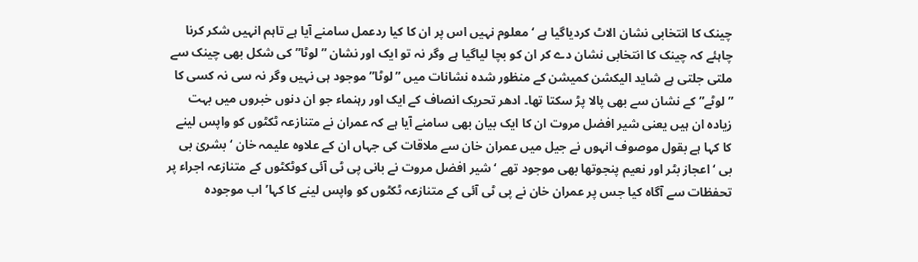چینک کا انتخابی نشان الاٹ کردیاگیا ہے ‘ معلوم نہیں اس پر ان کا کیا ردعمل سامنے آیا ہے تاہم انہیں شکر کرنا چاہئے کہ چینک کا انتخابی نشان دے کر ان کو بچا لیاگیا ہے وگر نہ تو ایک اور نشان ”لوٹا” کی شکل بھی چینک سے ملتی جلتی ہے شاید الیکشن کمیشن کے منظور شدہ نشانات میں ”لوٹا” موجود ہی نہیں وگر نہ سی نہ کسی کا ”لوٹے” کے نشان سے بھی پالا پڑ سکتا تھا۔ ادھر تحریک انصاف کے ایک اور رہنماء جو ان دنوں خبروں میں بہت زیادہ ان ہیں یعنی شیر افضل مروت ان کا ایک بیان بھی سامنے آیا ہے کہ عمران نے متنازعہ ٹکٹوں کو واپس لینے کا کہا ہے بقول موصوف انہوں نے جیل میں عمران خان سے ملاقات کی جہاں ان کے علاوہ علیمہ خان ‘ بشریٰ بی بی ‘ اعجاز بٹر اور نعیم پنجوتھا بھی موجود تھے ‘ شیر افضل مروت نے بانی پی ٹی آئی کوٹکٹوں کے متنازعہ اجراء پر تحفظات سے آگاہ کیا جس پر عمران خان نے پی ٹی آئی کے متنازعہ ٹکٹوں کو واپس لینے کا کہا’اب موجودہ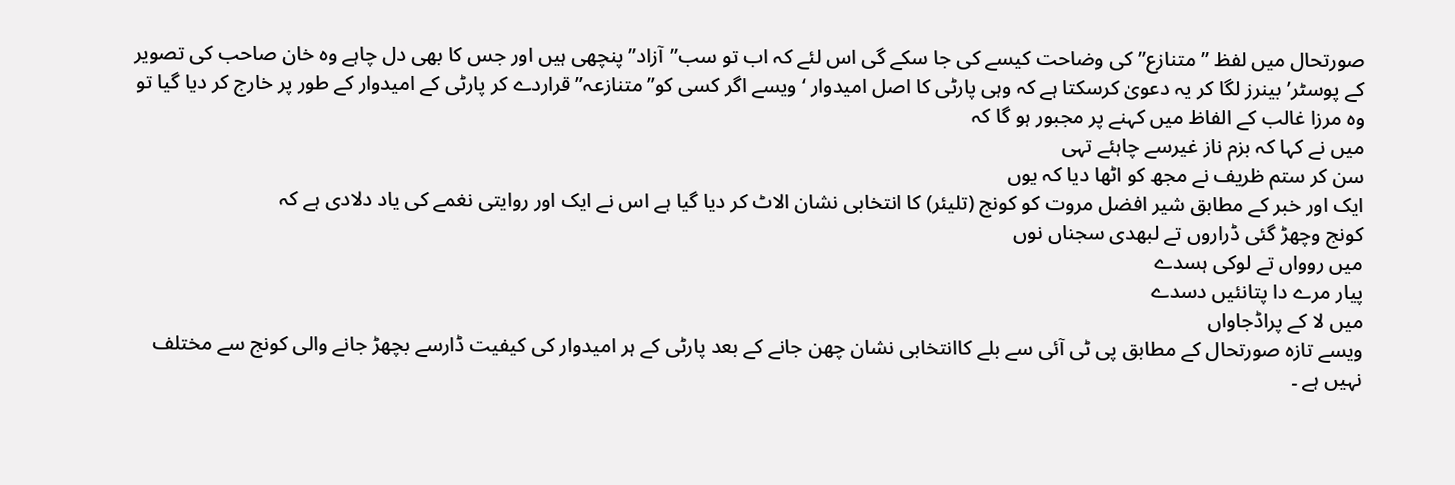صورتحال میں لفظ ” متنازع” کی وضاحت کیسے کی جا سکے گی اس لئے کہ اب تو سب”آزاد”پنچھی ہیں اور جس کا بھی دل چاہے وہ خان صاحب کی تصویر کے پوسٹر’ بینرز لگا کر یہ دعویٰ کرسکتا ہے کہ وہی پارٹی کا اصل امیدوار ‘ ویسے اگر کسی کو”متنازعہ” قراردے کر پارٹی کے امیدوار کے طور پر خارج کر دیا گیا تو وہ مرزا غالب کے الفاظ میں کہنے پر مجبور ہو گا کہ
میں نے کہا کہ بزم ناز غیرسے چاہئے تہی
سن کر ستم ظریف نے مجھ کو اٹھا دیا کہ یوں
ایک اور خبر کے مطابق شیر افضل مروت کو کونج (تلیئر) کا انتخابی نشان الاٹ کر دیا گیا ہے اس نے ایک اور روایتی نغمے کی یاد دلادی ہے کہ
کونج وچھڑ گئی ڈراروں تے لبھدی سجناں نوں
میں روواں تے لوکی ہسدے
پیار مرے دا پتانئیں دسدے
میں لا کے پراڈجاواں
ویسے تازہ صورتحال کے مطابق پی ٹی آئی سے بلے کاانتخابی نشان چھن جانے کے بعد پارٹی کے ہر امیدوار کی کیفیت ڈارسے بچھڑ جانے والی کونج سے مختلف نہیں ہے ۔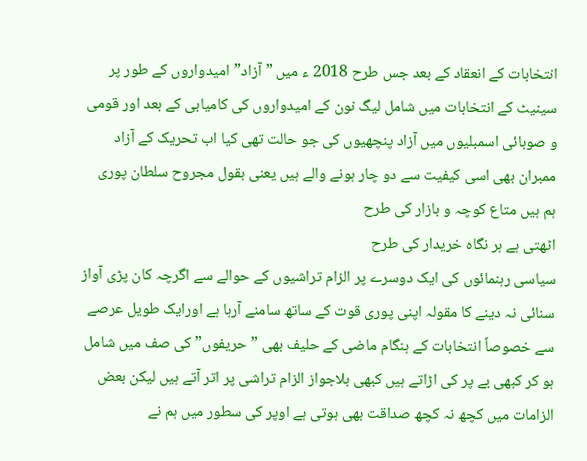انتخابات کے انعقاد کے بعد جس طرح 2018 ء میں ”آزاد”امیدواروں کے طور پر سینیٹ کے انتخابات میں شامل لیگ نون کے امیدواروں کی کامیابی کے بعد اور قومی و صوبائی اسمبلیوں میں آزاد پنچھیوں کی جو حالت تھی کیا اب تحریک کے آزاد ممبران بھی اسی کیفیت سے دو چار ہونے والے ہیں یعنی بقول مجروح سلطان پوری
ہم ہیں متاع کوچہ و بازار کی طرح
اٹھتی ہے ہر نگاہ خریدار کی طرح
سیاسی رہنمائوں کی ایک دوسرے پر الزام تراشیوں کے حوالے سے اگرچہ کان پڑی آواز سنائی نہ دینے کا مقولہ اپنی پوری قوت کے ساتھ سامنے آرہا ہے اورایک طویل عرصے سے خصوصاً انتخابات کے ہنگام ماضی کے حلیف بھی ”حریفوں” کی صف میں شامل ہو کر کبھی بے پر کی اڑاتے ہیں کبھی بلاجواز الزام تراشی پر اتر آتے ہیں لیکن بعض الزامات میں کچھ نہ کچھ صداقت بھی ہوتی ہے اوپر کی سطور میں ہم نے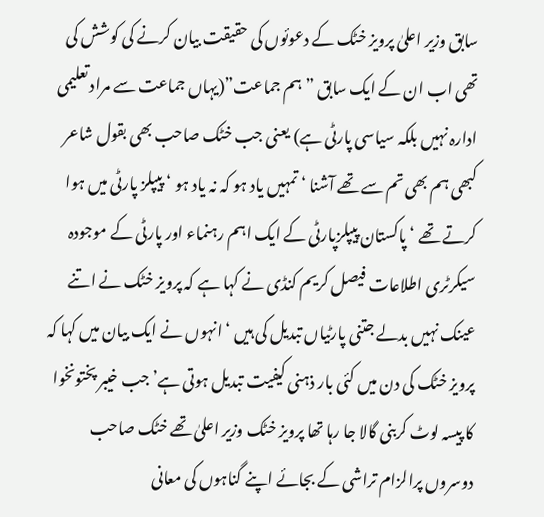سابق وزیر اعلیٰ پرویز خٹک کے دعوئوں کی حقیقت بیان کرنے کی کوشش کی تھی اب ان کے ایک سابق ”ہم جماعت”(یہاں جماعت سے مراد تعلیمی ادارہ نہیں بلکہ سیاسی پارٹی ہے) یعنی جب خٹک صاحب بھی بقول شاعر کبھی ہم بھی تم سے تھے آشنا ‘ تمہیں یاد ہو کہ نہ یاد ہو ‘ پیپلز پارٹی میں ہوا کرتے تھے ‘ پاکستان پیپلزپارٹی کے ایک اہم رہنماء اور پارٹی کے موجودہ سیکرٹری اطلاعات فیصل کریم کنڈی نے کہا ہے کہ پرویز خٹک نے اتنے عینک نہیں بدلے جتنی پارٹیاں تبدیل کی ہیں ‘ انہوں نے ایک بیان میں کہا کہ پرویز خٹک کی دن میں کئی بار ذہنی کیفیت تبدیل ہوتی ہے’ جب خیبر پختونخوا کا پیسہ لوٹ کربنی گالا جا رہا تھا پرویز خٹک وزیر اعلیٰ تھے خٹک صاحب دوسروں پرالزام تراشی کے بجائے اپنے گناہوں کی معانی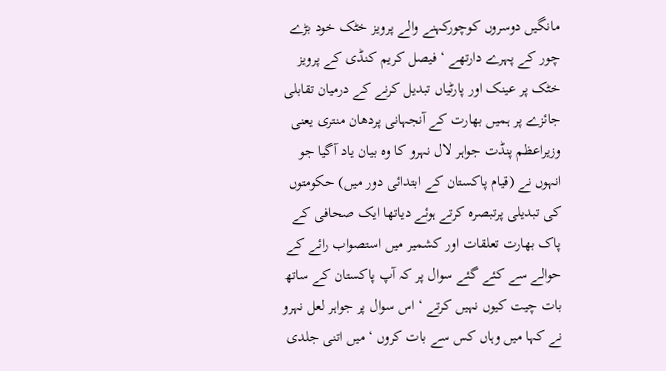مانگیں دوسروں کوچورکہنے والے پرویز خٹک خود بڑے چور کے پہرے دارتھے ‘ فیصل کریم کنڈی کے پرویز خٹک پر عینک اور پارٹیاں تبدیل کرنے کے درمیان تقابلی جائزے پر ہمیں بھارت کے آنجہانی پردھان منتری یعنی وزیراعظم پنڈت جواہر لال نہرو کا وہ بیان یاد آگیا جو انہوں نے (قیام پاکستان کے ابتدائی دور میں) حکومتوں کی تبدیلی پرتبصرہ کرتے ہوئے دیاتھا ایک صحافی کے پاک بھارت تعلقات اور کشمیر میں استصواب رائے کے حوالے سے کئے گئے سوال پر کہ آپ پاکستان کے ساتھ بات چیت کیوں نہیں کرتے ‘ اس سوال پر جواہر لعل نہرو نے کہا میں وہاں کس سے بات کروں ‘ میں اتنی جلدی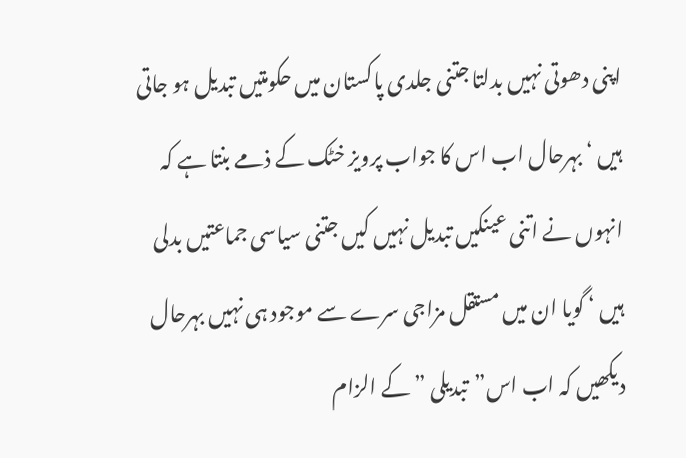اپنی دھوتی نہیں بدلتا جتنی جلدی پاکستان میں حکومتیں تبدیل ہو جاتی ہیں ‘ بہرحال اب اس کا جواب پرویز خٹک کے ذمے بنتا ہے کہ انہوں نے اتنی عینکیں تبدیل نہیں کیں جتنی سیاسی جماعتیں بدلی ہیں ‘ گویا ان میں مستقل مزاجی سرے سے موجود ہی نہیں بہرحال دیکھیں کہ اب اس”تبدیلی ” کے الزام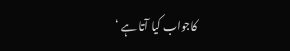کاجواب کیا آتا ہے ‘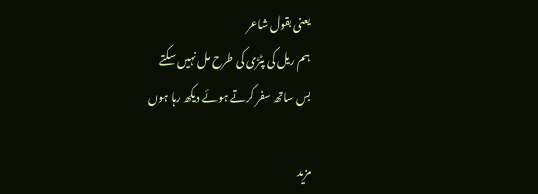یعنی بقول شاعر
ہم ریل کی پٹڑی کی طرح مل نہیں سکتے
بس ساتھ سفر کرتے ہوئے دیکھ رہا ہوں

مزید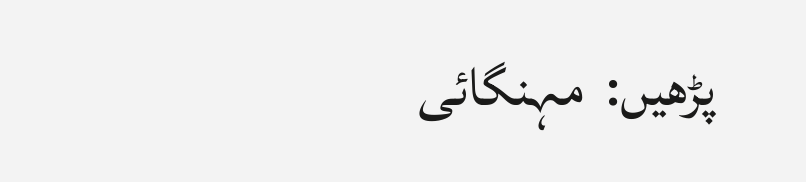پڑھیں:  مہنگائی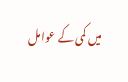میں کمی کے عوامل